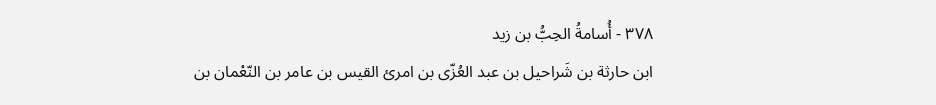٣٧٨ - أُسامةُ الحِبُّ بن زيد
ابن حارثة بن شَراحيل بن عبد العُزّى بن امرئ القيس بن عامر بن النّعْمان بن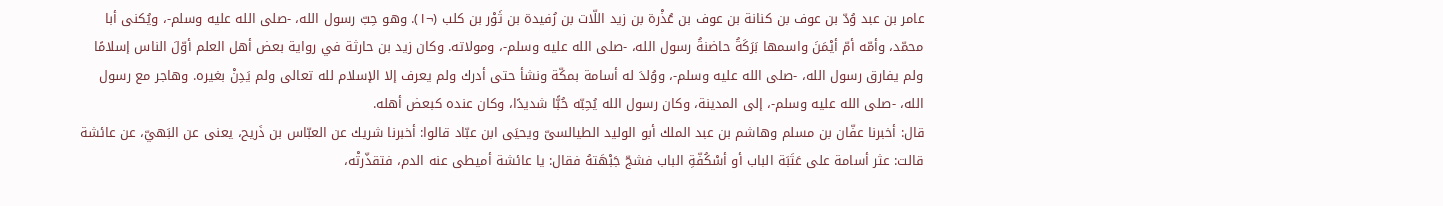عامر بن عبد وُدّ بن عوف بن كنانة بن عوف بن عُذْرة بن زيد اللّات بن رُفيدة بن ثَوْر بن كلب (¬١). وهو حِبّ رسول الله، -صلى الله عليه وسلم-، ويُكنى أبا محمّد، وأمّه أمّ أيْمَنَ واسمها بَرَكَةُ حاضنةُ رسول الله، -صلى الله عليه وسلم-، ومولاته. وكان زيد بن حارثة في رواية بعض أهل العلم أوّلَ الناس إسلامًا ولم يفارق رسول الله، -صلى الله عليه وسلم-، ووُلدَ له أسامة بمكّة ونشأ حتى أدرك ولم يعرف إلا الإسلام لله تعالى ولم يَدِنْ بغيره. وهاجر مع رسول الله، -صلى الله عليه وسلم-، إلى المدينة، وكان رسول الله يُحِبّه حُبًّا شديدًا، وكان عنده كبعض أهله.
قال: أخبرنا عفّان بن مسلم وهاشم بن عبد الملك أبو الوليد الطيالسىّ ويحيَى ابن عبّاد قالوا: أخبرنا شريك عن العبّاس بن ذَريح، يعنى عن البَهيّ، عن عائشة قالت: عثر أسامة على عَتَبَة الباب أو أسْكُفّةِ الباب فشجّ جَبْهَتهُ فقال: يا عائشة أميطى عنه الدم، فتقذّرتْه،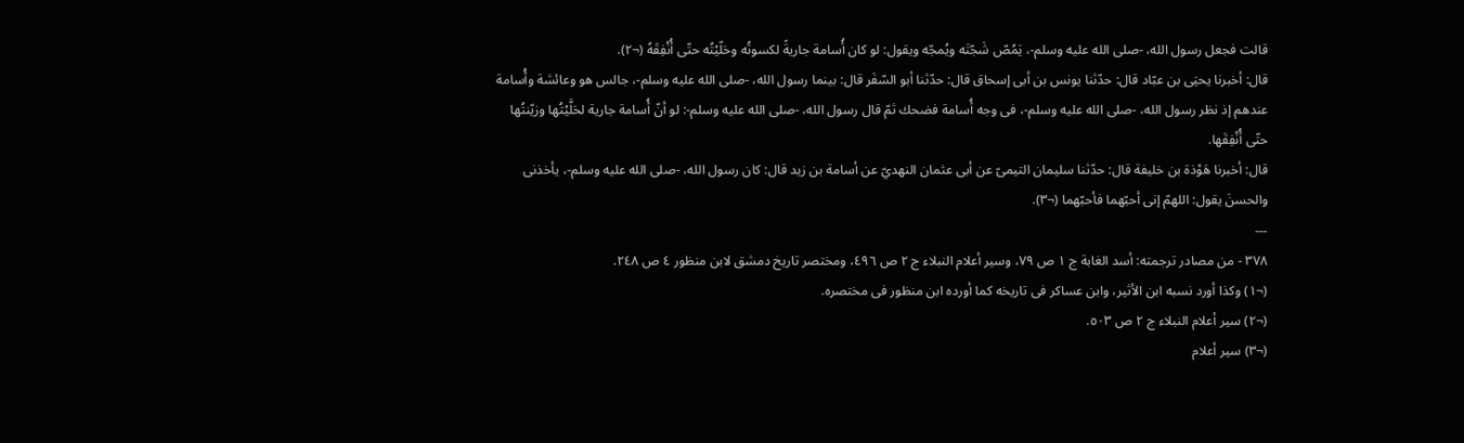قالت فجعل رسول الله، -صلى الله عليه وسلم-، يَمُصّ شَجّتَه ويُمجّه ويقول: لو كان أُسامة جاريةً لكسوتُه وحَلّيْتُه حتّى أُنْفِقَهُ (¬٢).
قال: أخبرنا يحيَى بن عبّاد قال: حدّثنا يونس بن أبى إسحاق قال: حدّثنا أبو السّفَر قال: بينما رسول الله، -صلى الله عليه وسلم-، جالس هو وعائشة وأُسامة عندهم إذ نظر رسول الله، -صلى الله عليه وسلم-، فى وجه أُسامة فضحك ثمّ قال رسول الله، -صلى الله عليه وسلم-: لو أنّ أُسامة جارية لحَلَّيْتُها وزيّنتُها حتّى أُنْفِقَها.
قال: أخبرنا هَوْذة بن خليفة قال: حدّثنا سليمان التيمىّ عن أبى عثمان النهديّ عن أسامة بن زيد قال: كان رسول الله، -صلى الله عليه وسلم-، يأخذنى والحسنَ يقول: اللهمّ إنى أحبّهما فأحبّهما (¬٣).
---
٣٧٨ - من مصادر ترجمته: أسد الغابة ج ١ ص ٧٩، وسير أعلام النبلاء ج ٢ ص ٤٩٦، ومختصر تاريخ دمشق لابن منظور ٤ ص ٢٤٨.
(¬١) وكذا أورد نسبه ابن الأثير، وابن عساكر فى تاريخه كما أورده ابن منظور فى مختصره.
(¬٢) سير أعلام النبلاء ج ٢ ص ٥٠٣.
(¬٣) سير أعلام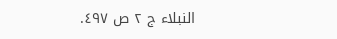النبلاء ج ٢ ص ٤٩٧.